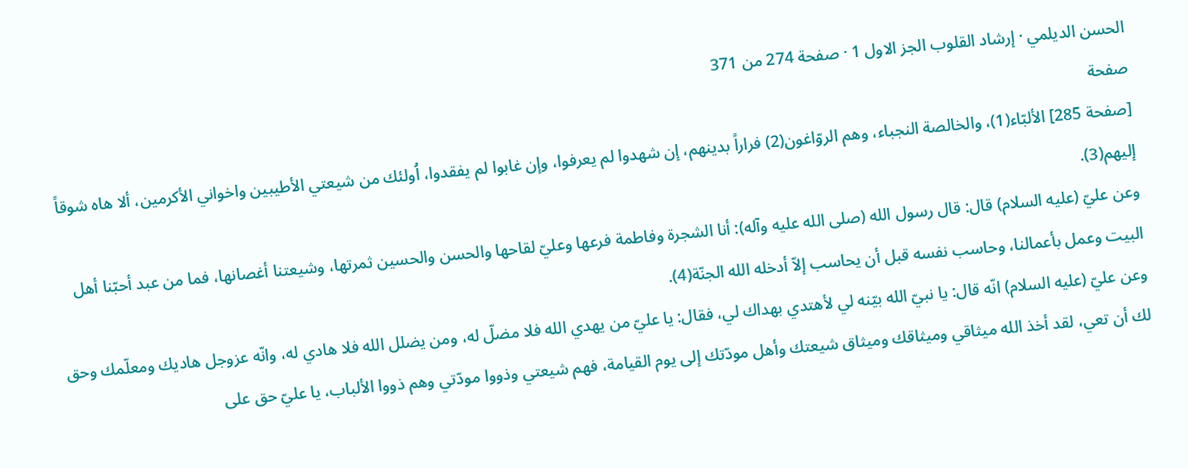الحسن الديلمي · إرشاد القلوب الجز الاول 1 · صفحة 274 من 371
صفحة
[صفحة 285] الألبّاء(1)، والخالصة النجباء، وهم الروّاغون(2) فراراً بدينهم، إن شهدوا لم يعرفوا، وإن غابوا لم يفقدوا، اُولئك من شيعتي الأطيبين واخواني الأكرمين، ألا هاه شوقاً إليهم(3).
وعن عليّ (عليه السلام) قال: قال رسول الله (صلى الله عليه وآله): أنا الشجرة وفاطمة فرعها وعليّ لقاحها والحسن والحسين ثمرتها، وشيعتنا أغصانها، فما من عبد أحبّنا أهل البيت وعمل بأعمالنا، وحاسب نفسه قبل أن يحاسب إلاّ أدخله الله الجنّة(4).
وعن عليّ (عليه السلام) انّه قال: يا نبيّ الله بيّنه لي لأهتدي بهداك لي، فقال: يا عليّ من يهدي الله فلا مضلّ له، ومن يضلل الله فلا هادي له، وانّه عزوجل هاديك ومعلّمك وحق لك أن تعي، لقد أخذ الله ميثاقي وميثاقك وميثاق شيعتك وأهل مودّتك إلى يوم القيامة، فهم شيعتي وذووا مودّتي وهم ذووا الألباب، يا عليّ حق على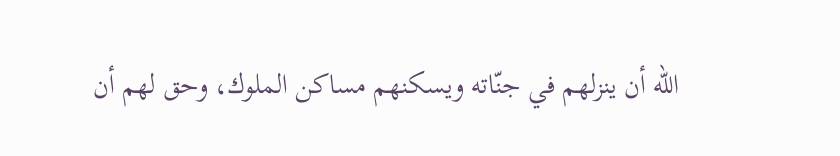الله أن ينزلهم في جنّاته ويسكنهم مساكن الملوك، وحق لهم أن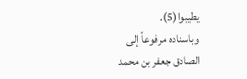يطيبوا(5).
وباسناده مرفوعاً إلى الصادق جعفر بن محمد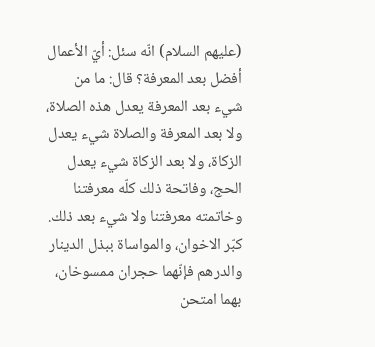(عليهم السلام) انّه سئل: أيّ الأعمال أفضل بعد المعرفة؟ قال: ما من شيء بعد المعرفة يعدل هذه الصلاة، ولا بعد المعرفة والصلاة شيء يعدل الزكاة، ولا بعد الزكاة شيء يعدل الحج، وفاتحة ذلك كلّه معرفتنا وخاتمته معرفتنا ولا شيء بعد ذلك.
كبّر الاخوان، والمواساة ببذل الدينار والدرهم فإنّهما حجران ممسوخان، بهما امتحن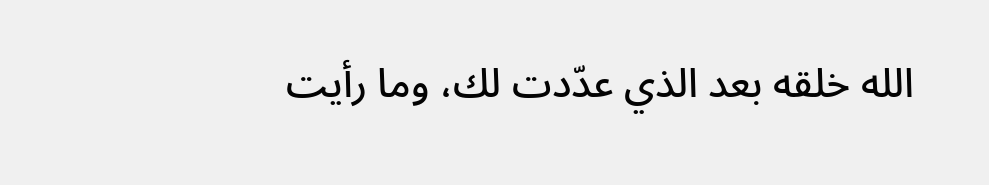الله خلقه بعد الذي عدّدت لك، وما رأيت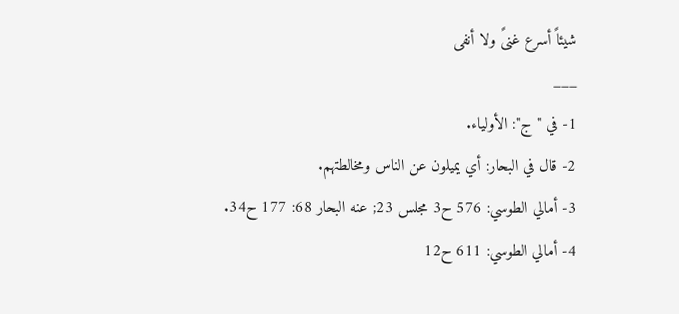شيئاً أسرع غنىً ولا أنفى
___
1- في "ج": الأولياء.
2- قال في البحار: أي يميلون عن الناس ومخالطتهم.
3- أمالي الطوسي: 576 ح3 مجلس 23; عنه البحار 68: 177 ح34.
4- أمالي الطوسي: 611 ح12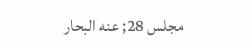مجلس 28; عنه البحار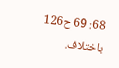68: 69 ح126 باختلاف.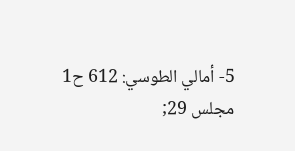5- أمالي الطوسي: 612 ح1 مجلس 29;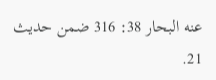عنه البحار 38: 316 ضمن حديث 21.